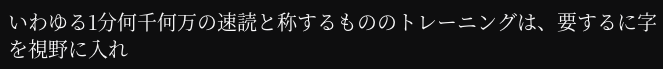いわゆる1分何千何万の速読と称するもののトレーニングは、要するに字
を視野に入れ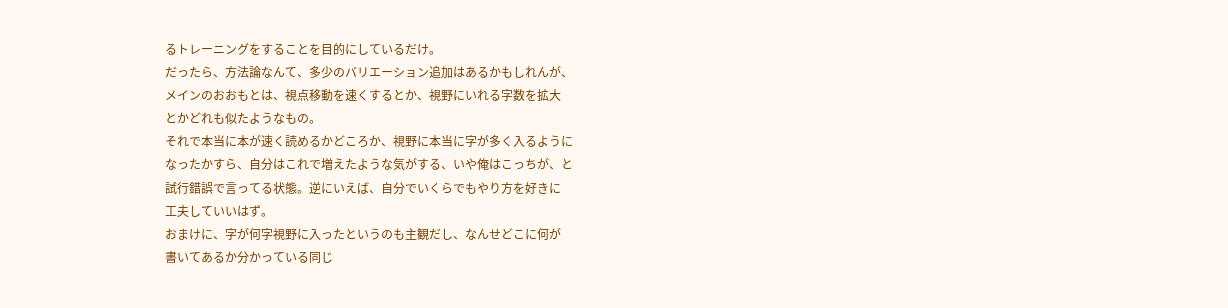るトレーニングをすることを目的にしているだけ。
だったら、方法論なんて、多少のバリエーション追加はあるかもしれんが、
メインのおおもとは、視点移動を速くするとか、視野にいれる字数を拡大
とかどれも似たようなもの。
それで本当に本が速く読めるかどころか、視野に本当に字が多く入るように
なったかすら、自分はこれで増えたような気がする、いや俺はこっちが、と
試行錯誤で言ってる状態。逆にいえば、自分でいくらでもやり方を好きに
工夫していいはず。
おまけに、字が何字視野に入ったというのも主観だし、なんせどこに何が
書いてあるか分かっている同じ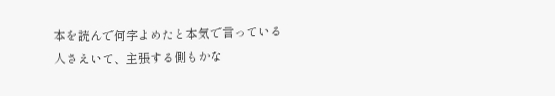本を読んで何字よめたと本気で言っている
人さえいて、主張する側もかな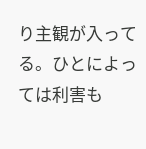り主観が入ってる。ひとによっては利害も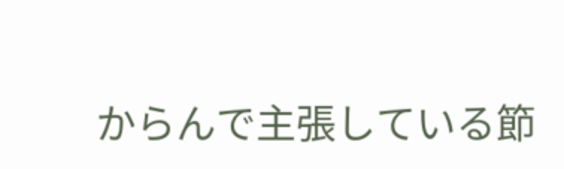からんで主張している節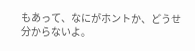もあって、なにがホントか、どうせ分からないよ。